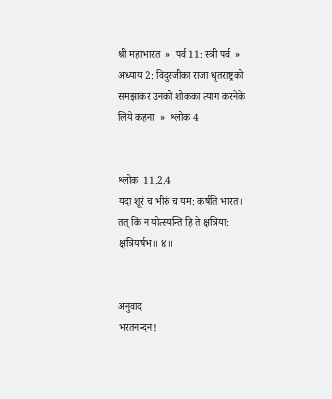श्री महाभारत  »  पर्व 11: स्त्री पर्व  »  अध्याय 2: विदुरजीका राजा धृतराष्ट्रको समझाकर उनको शोकका त्याग करनेके लिये कहना  »  श्लोक 4


श्लोक  11.2.4
यदा शूरं च भीरुं च यम: कर्षति भारत।
तत् किं न योत्स्यन्ति हि ते क्षत्रिया: क्षत्रियर्षभ॥ ४॥


अनुवाद
भरतनन्दन!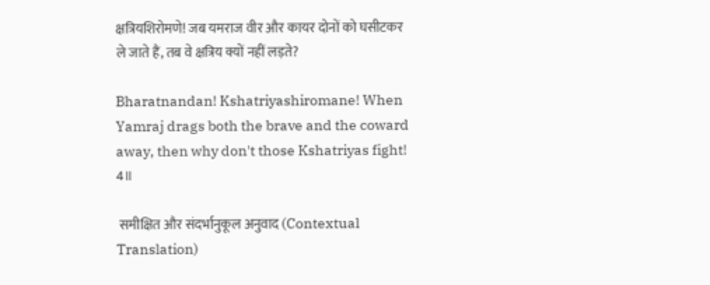क्षत्रियशिरोमणे! जब यमराज वीर और कायर दोनों को घसीटकर ले जाते हैं, तब वे क्षत्रिय क्यों नहीं लड़ते?

Bharatnandan! Kshatriyashiromane! When Yamraj drags both the brave and the coward away, then why don't those Kshatriyas fight! 4॥

 समीक्षित और संदर्भानुकूल अनुवाद (Contextual Translation)